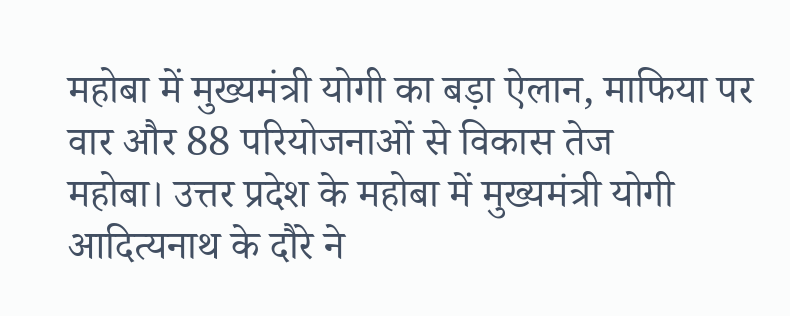महोबा में मुख्यमंत्री योगी का बड़ा ऐलान, माफिया पर वार और 88 परियोजनाओं से विकास तेज
महोबा। उत्तर प्रदेश के महोबा में मुख्यमंत्री योगी आदित्यनाथ के दौरे ने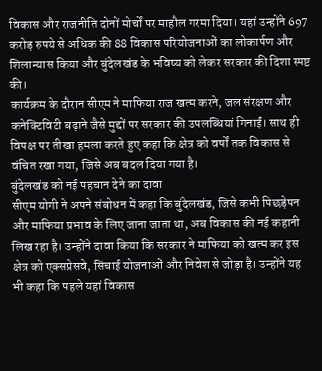विकास और राजनीति दोनों मोर्चों पर माहौल गरमा दिया। यहां उन्होंने 697 करोड़ रुपये से अधिक की 88 विकास परियोजनाओं का लोकार्पण और शिलान्यास किया और बुंदेलखंड के भविष्य को लेकर सरकार की दिशा स्पष्ट की।
कार्यक्रम के दौरान सीएम ने माफिया राज खत्म करने, जल संरक्षण और कनेक्टिविटी बढ़ाने जैसे मुद्दों पर सरकार की उपलब्धियां गिनाईं। साथ ही विपक्ष पर तीखा हमला करते हुए कहा कि क्षेत्र को वर्षों तक विकास से वंचित रखा गया, जिसे अब बदल दिया गया है।
बुंदेलखंड को नई पहचान देने का दावा
सीएम योगी ने अपने संबोधन में कहा कि बुंदेलखंड, जिसे कभी पिछड़ेपन और माफिया प्रभाव के लिए जाना जाता था, अब विकास की नई कहानी लिख रहा है। उन्होंने दावा किया कि सरकार ने माफिया को खत्म कर इस क्षेत्र को एक्सप्रेसवे, सिंचाई योजनाओं और निवेश से जोड़ा है। उन्होंने यह भी कहा कि पहले यहां विकास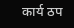कार्य ठप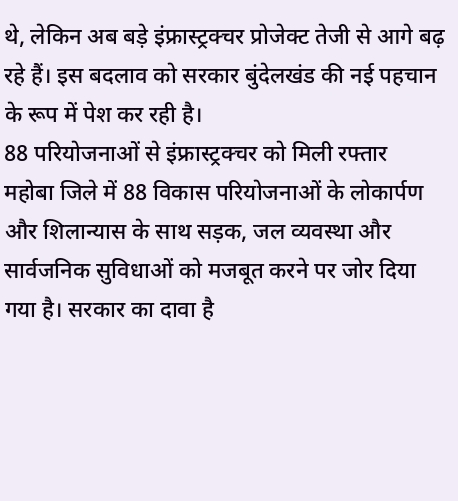थे, लेकिन अब बड़े इंफ्रास्ट्रक्चर प्रोजेक्ट तेजी से आगे बढ़ रहे हैं। इस बदलाव को सरकार बुंदेलखंड की नई पहचान के रूप में पेश कर रही है।
88 परियोजनाओं से इंफ्रास्ट्रक्चर को मिली रफ्तार
महोबा जिले में 88 विकास परियोजनाओं के लोकार्पण और शिलान्यास के साथ सड़क, जल व्यवस्था और सार्वजनिक सुविधाओं को मजबूत करने पर जोर दिया गया है। सरकार का दावा है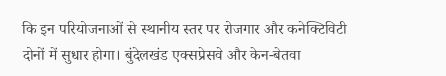कि इन परियोजनाओं से स्थानीय स्तर पर रोजगार और कनेक्टिविटी दोनों में सुधार होगा। बुंदेलखंड एक्सप्रेसवे और केन-बेतवा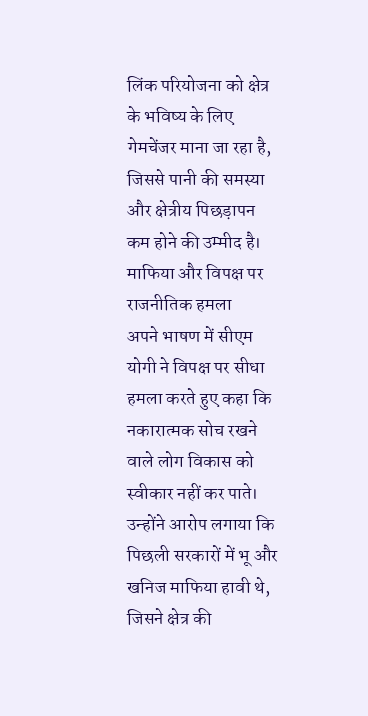लिंक परियोजना को क्षेत्र के भविष्य के लिए गेमचेंजर माना जा रहा है, जिससे पानी की समस्या और क्षेत्रीय पिछड़ापन कम होने की उम्मीद है।
माफिया और विपक्ष पर राजनीतिक हमला
अपने भाषण में सीएम योगी ने विपक्ष पर सीधा हमला करते हुए कहा कि नकारात्मक सोच रखने वाले लोग विकास को स्वीकार नहीं कर पाते। उन्होंने आरोप लगाया कि पिछली सरकारों में भू और खनिज माफिया हावी थे, जिसने क्षेत्र की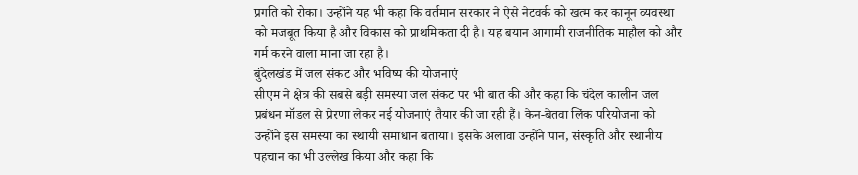प्रगति को रोका। उन्होंने यह भी कहा कि वर्तमान सरकार ने ऐसे नेटवर्क को खत्म कर कानून व्यवस्था को मजबूत किया है और विकास को प्राथमिकता दी है। यह बयान आगामी राजनीतिक माहौल को और गर्म करने वाला माना जा रहा है।
बुंदेलखंड में जल संकट और भविष्य की योजनाएं
सीएम ने क्षेत्र की सबसे बड़ी समस्या जल संकट पर भी बात की और कहा कि चंदेल कालीन जल प्रबंधन मॉडल से प्रेरणा लेकर नई योजनाएं तैयार की जा रही हैं। केन-बेतवा लिंक परियोजना को उन्होंने इस समस्या का स्थायी समाधान बताया। इसके अलावा उन्होंने पान, संस्कृति और स्थानीय पहचान का भी उल्लेख किया और कहा कि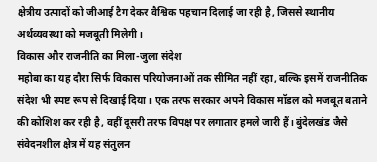क्षेत्रीय उत्पादों को जीआई टैग देकर वैश्विक पहचान दिलाई जा रही है, जिससे स्थानीय अर्थव्यवस्था को मजबूती मिलेगी।
विकास और राजनीति का मिला-जुला संदेश
महोबा का यह दौरा सिर्फ विकास परियोजनाओं तक सीमित नहीं रहा, बल्कि इसमें राजनीतिक संदेश भी स्पष्ट रूप से दिखाई दिया। एक तरफ सरकार अपने विकास मॉडल को मजबूत बताने की कोशिश कर रही है, वहीं दूसरी तरफ विपक्ष पर लगातार हमले जारी हैं। बुंदेलखंड जैसे संवेदनशील क्षेत्र में यह संतुलन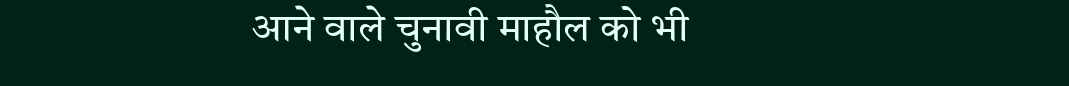आने वाले चुनावी माहौल को भी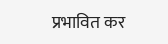प्रभावित कर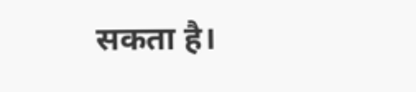सकता है।